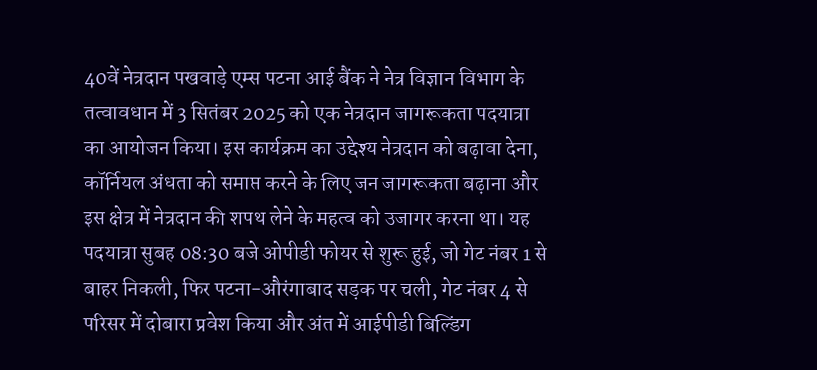40वें नेत्रदान पखवाड़े एम्स पटना आई बैंक ने नेत्र विज्ञान विभाग के तत्वावधान में 3 सितंबर 2025 को एक नेत्रदान जागरूकता पदयात्रा का आयोजन किया। इस कार्यक्रम का उद्देश्य नेत्रदान को बढ़ावा देना, कॉर्नियल अंधता को समाप्त करने के लिए जन जागरूकता बढ़ाना और इस क्षेत्र में नेत्रदान की शपथ लेने के महत्व को उजागर करना था। यह पदयात्रा सुबह 08:30 बजे ओपीडी फोयर से शुरू हुई, जो गेट नंबर 1 से बाहर निकली, फिर पटना-औरंगाबाद सड़क पर चली, गेट नंबर 4 से परिसर में दोबारा प्रवेश किया और अंत में आईपीडी बिल्डिंग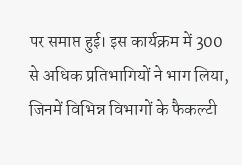पर समाप्त हुई। इस कार्यक्रम में 300 से अधिक प्रतिभागियों ने भाग लिया, जिनमें विभिन्न विभागों के फैकल्टी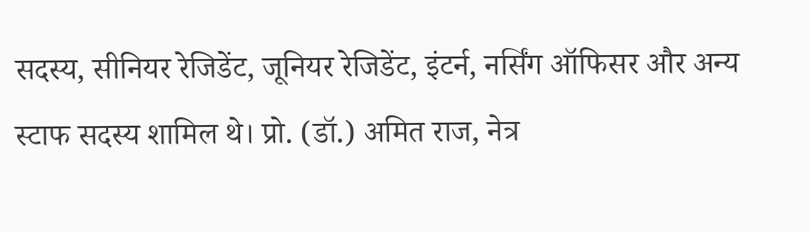सदस्य, सीनियर रेजिडेंट, जूनियर रेजिडेंट, इंटर्न, नर्सिंग ऑफिसर और अन्य स्टाफ सदस्य शामिल थे। प्रो. (डॉ.) अमित राज, नेत्र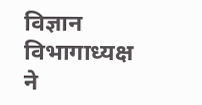विज्ञान विभागाध्यक्ष ने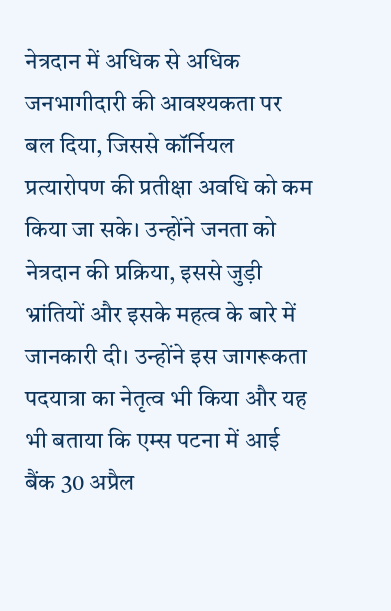नेत्रदान में अधिक से अधिक जनभागीदारी की आवश्यकता पर बल दिया, जिससे कॉर्नियल प्रत्यारोपण की प्रतीक्षा अवधि को कम किया जा सके। उन्होंने जनता को नेत्रदान की प्रक्रिया, इससे जुड़ी भ्रांतियों और इसके महत्व के बारे में जानकारी दी। उन्होंने इस जागरूकता पदयात्रा का नेतृत्व भी किया और यह भी बताया कि एम्स पटना में आई बैंक 30 अप्रैल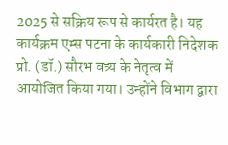2025 से सक्रिय रूप से कार्यरत है। यह कार्यक्रम एम्स पटना के कार्यकारी निदेशक प्रो. (डॉ.) सौरभ वत्र्य के नेतृत्व में आयोजित किया गया। उन्होंने विभाग द्वारा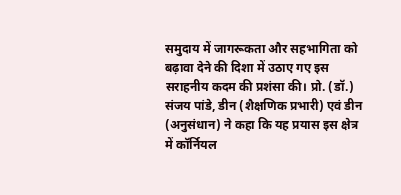समुदाय में जागरूकता और सहभागिता को बढ़ावा देने की दिशा में उठाए गए इस सराहनीय कदम की प्रशंसा की। प्रो. (डॉ.) संजय पांडे, डीन (शैक्षणिक प्रभारी) एवं डीन (अनुसंधान) ने कहा कि यह प्रयास इस क्षेत्र में कॉर्नियल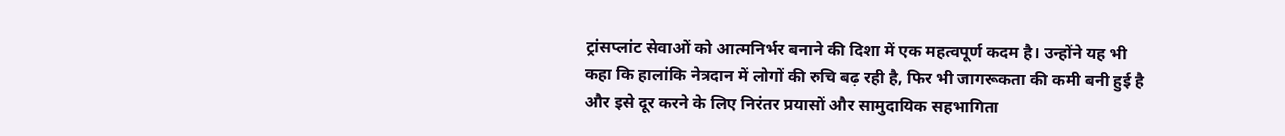ट्रांसप्लांट सेवाओं को आत्मनिर्भर बनाने की दिशा में एक महत्वपूर्ण कदम है। उन्होंने यह भी कहा कि हालांकि नेत्रदान में लोगों की रुचि बढ़ रही है, फिर भी जागरूकता की कमी बनी हुई है और इसे दूर करने के लिए निरंतर प्रयासों और सामुदायिक सहभागिता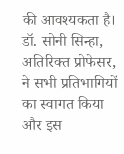की आवश्यकता है। डॉ. सोनी सिन्हा, अतिरिक्त प्रोफेसर, ने सभी प्रतिभागियों का स्वागत किया और इस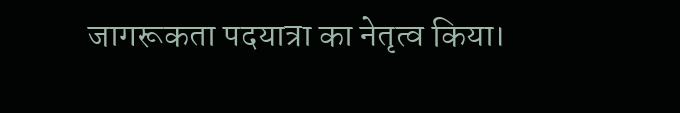जागरूकता पदयात्रा का नेतृत्व किया।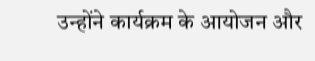उन्होंने कार्यक्रम के आयोजन और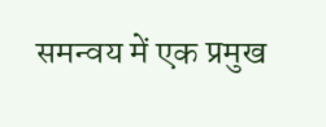समन्वय में एक प्रमुख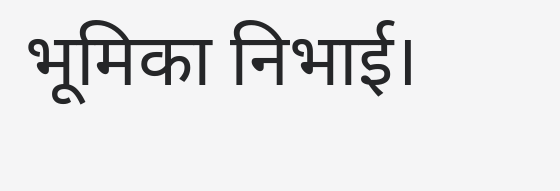भूमिका निभाई।